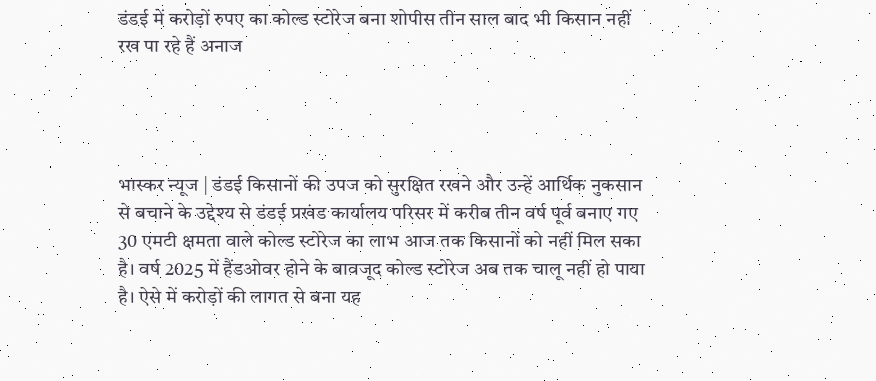डंडई में करोड़ों रुपए का कोल्ड स्टोरेज बना शोपीस तीन साल बाद भी किसान नहीं रख पा रहे हैं अनाज




भास्कर न्यूज | डंडई किसानों की उपज को सुरक्षित रखने और उन्हें आर्थिक नुकसान से बचाने के उद्देश्य से डंडई प्रखंड कार्यालय परिसर में करीब तीन वर्ष पूर्व बनाए गए 30 एमटी क्षमता वाले कोल्ड स्टोरेज का लाभ आज तक किसानों को नहीं मिल सका है। वर्ष 2025 में हैंडओवर होने के बावजूद कोल्ड स्टोरेज अब तक चालू नहीं हो पाया है। ऐसे में करोड़ों की लागत से बना यह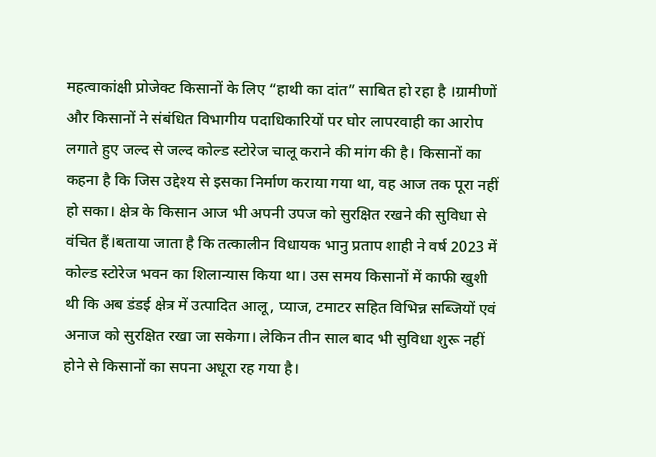महत्वाकांक्षी प्रोजेक्ट किसानों के लिए “हाथी का दांत” साबित हो रहा है ।ग्रामीणों और किसानों ने संबंधित विभागीय पदाधिकारियों पर घोर लापरवाही का आरोप लगाते हुए जल्द से जल्द कोल्ड स्टोरेज चालू कराने की मांग की है। किसानों का कहना है कि जिस उद्देश्य से इसका निर्माण कराया गया था, वह आज तक पूरा नहीं हो सका। क्षेत्र के किसान आज भी अपनी उपज को सुरक्षित रखने की सुविधा से वंचित हैं।बताया जाता है कि तत्कालीन विधायक भानु प्रताप शाही ने वर्ष 2023 में कोल्ड स्टोरेज भवन का शिलान्यास किया था। उस समय किसानों में काफी खुशी थी कि अब डंडई क्षेत्र में उत्पादित आलू, प्याज, टमाटर सहित विभिन्न सब्जियों एवं अनाज को सुरक्षित रखा जा सकेगा। लेकिन तीन साल बाद भी सुविधा शुरू नहीं होने से किसानों का सपना अधूरा रह गया है।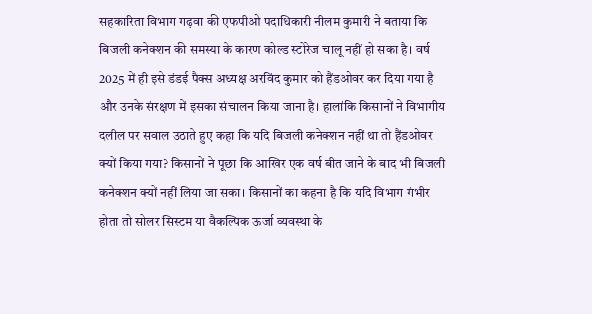सहकारिता विभाग गढ़वा की एफपीओ पदाधिकारी नीलम कुमारी ने बताया कि बिजली कनेक्शन की समस्या के कारण कोल्ड स्टोरेज चालू नहीं हो सका है। वर्ष 2025 में ही इसे डंडई पैक्स अध्यक्ष अरविंद कुमार को हैंडओवर कर दिया गया है और उनके संरक्षण में इसका संचालन किया जाना है। हालांकि किसानों ने विभागीय दलील पर सवाल उठाते हुए कहा कि यदि बिजली कनेक्शन नहीं था तो हैंडओवर क्यों किया गया? किसानों ने पूछा कि आखिर एक वर्ष बीत जाने के बाद भी बिजली कनेक्शन क्यों नहीं लिया जा सका। किसानों का कहना है कि यदि विभाग गंभीर होता तो सोलर सिस्टम या वैकल्पिक ऊर्जा व्यवस्था के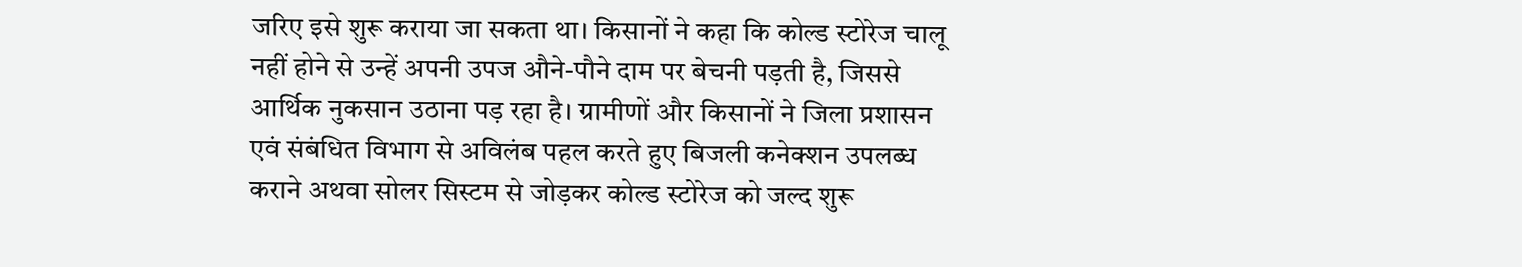जरिए इसे शुरू कराया जा सकता था। किसानों ने कहा कि कोल्ड स्टोरेज चालू नहीं होने से उन्हें अपनी उपज औने-पौने दाम पर बेचनी पड़ती है, जिससे आर्थिक नुकसान उठाना पड़ रहा है। ग्रामीणों और किसानों ने जिला प्रशासन एवं संबंधित विभाग से अविलंब पहल करते हुए बिजली कनेक्शन उपलब्ध कराने अथवा सोलर सिस्टम से जोड़कर कोल्ड स्टोरेज को जल्द शुरू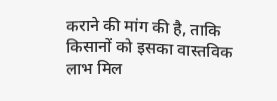कराने की मांग की है, ताकि किसानों को इसका वास्तविक लाभ मिल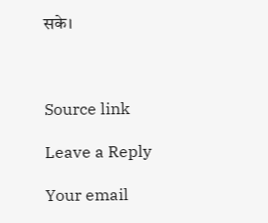सके।



Source link

Leave a Reply

Your email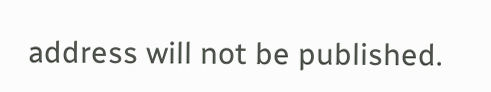address will not be published.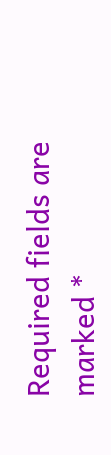Required fields are marked *